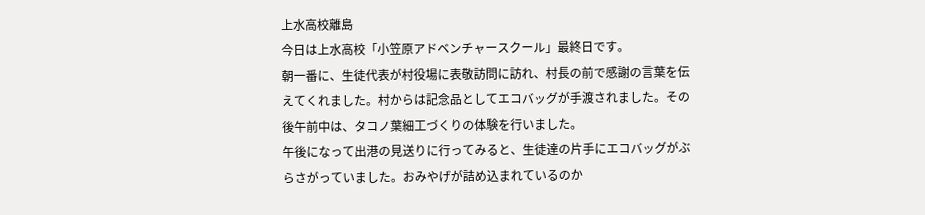上水高校離島
今日は上水高校「小笠原アドベンチャースクール」最終日です。
朝一番に、生徒代表が村役場に表敬訪問に訪れ、村長の前で感謝の言葉を伝えてくれました。村からは記念品としてエコバッグが手渡されました。その後午前中は、タコノ葉細工づくりの体験を行いました。
午後になって出港の見送りに行ってみると、生徒達の片手にエコバッグがぶらさがっていました。おみやげが詰め込まれているのか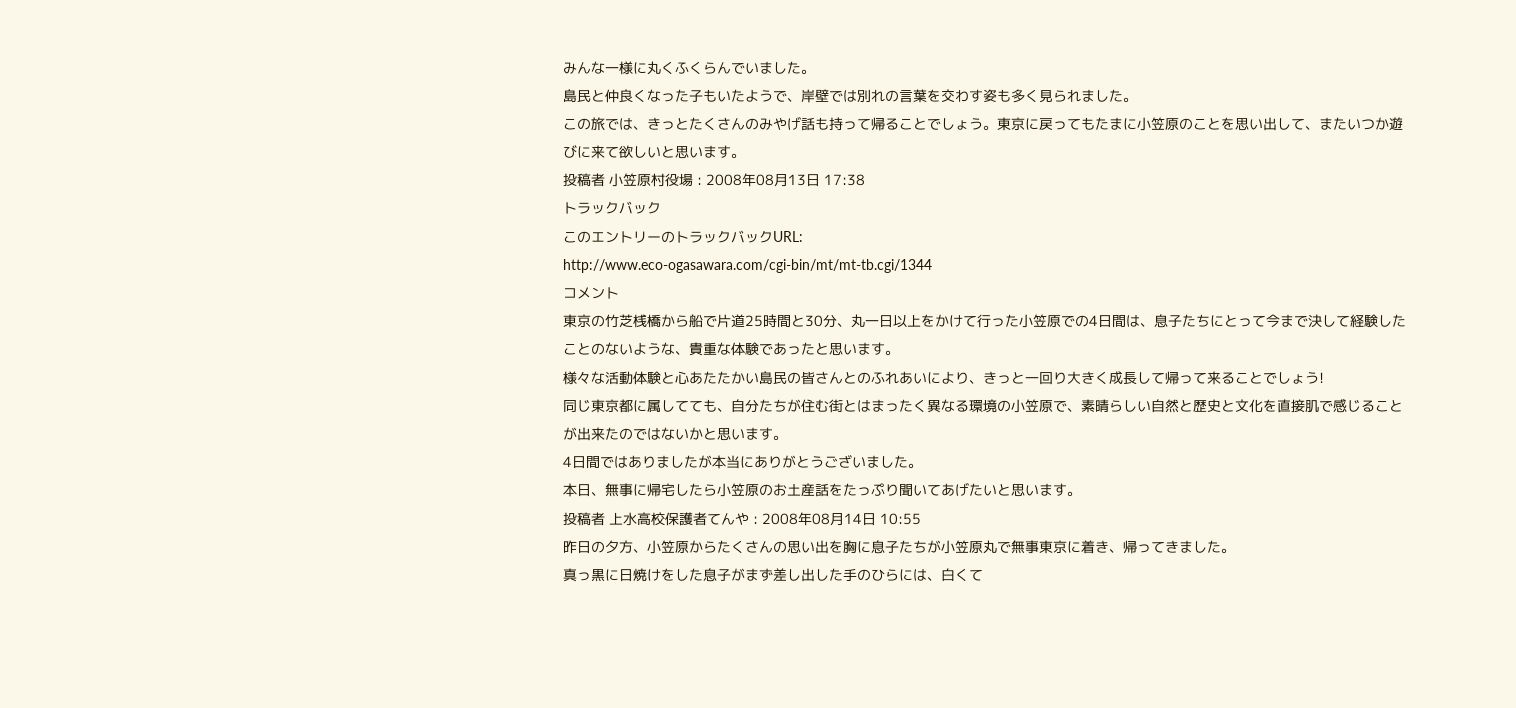みんな一様に丸くふくらんでいました。
島民と仲良くなった子もいたようで、岸壁では別れの言葉を交わす姿も多く見られました。
この旅では、きっとたくさんのみやげ話も持って帰ることでしょう。東京に戻ってもたまに小笠原のことを思い出して、またいつか遊びに来て欲しいと思います。
投稿者 小笠原村役場 : 2008年08月13日 17:38
トラックバック
このエントリーのトラックバックURL:
http://www.eco-ogasawara.com/cgi-bin/mt/mt-tb.cgi/1344
コメント
東京の竹芝桟橋から船で片道25時間と30分、丸一日以上をかけて行った小笠原での4日間は、息子たちにとって今まで決して経験したことのないような、貴重な体験であったと思います。
様々な活動体験と心あたたかい島民の皆さんとのふれあいにより、きっと一回り大きく成長して帰って来ることでしょう!
同じ東京都に属してても、自分たちが住む街とはまったく異なる環境の小笠原で、素晴らしい自然と歴史と文化を直接肌で感じることが出来たのではないかと思います。
4日間ではありましたが本当にありがとうございました。
本日、無事に帰宅したら小笠原のお土産話をたっぷり聞いてあげたいと思います。
投稿者 上水高校保護者てんや : 2008年08月14日 10:55
昨日の夕方、小笠原からたくさんの思い出を胸に息子たちが小笠原丸で無事東京に着き、帰ってきました。
真っ黒に日焼けをした息子がまず差し出した手のひらには、白くて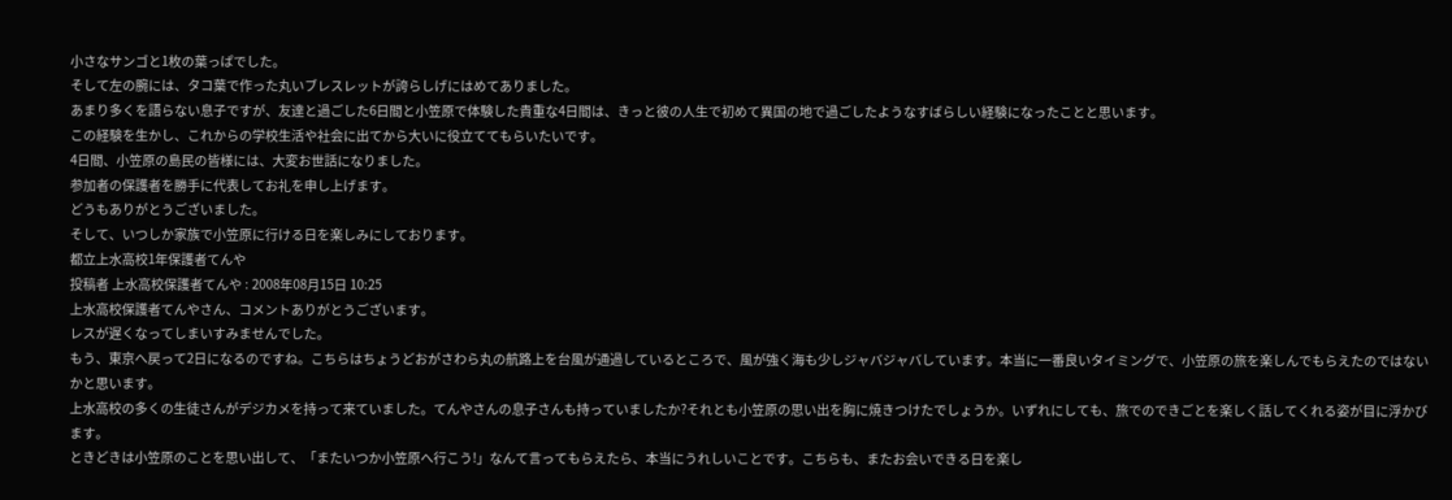小さなサンゴと1枚の葉っぱでした。
そして左の腕には、タコ葉で作った丸いブレスレットが誇らしげにはめてありました。
あまり多くを語らない息子ですが、友達と過ごした6日間と小笠原で体験した貴重な4日間は、きっと彼の人生で初めて異国の地で過ごしたようなすばらしい経験になったことと思います。
この経験を生かし、これからの学校生活や社会に出てから大いに役立ててもらいたいです。
4日間、小笠原の島民の皆様には、大変お世話になりました。
参加者の保護者を勝手に代表してお礼を申し上げます。
どうもありがとうございました。
そして、いつしか家族で小笠原に行ける日を楽しみにしております。
都立上水高校1年保護者てんや
投稿者 上水高校保護者てんや : 2008年08月15日 10:25
上水高校保護者てんやさん、コメントありがとうございます。
レスが遅くなってしまいすみませんでした。
もう、東京へ戻って2日になるのですね。こちらはちょうどおがさわら丸の航路上を台風が通過しているところで、風が強く海も少しジャバジャバしています。本当に一番良いタイミングで、小笠原の旅を楽しんでもらえたのではないかと思います。
上水高校の多くの生徒さんがデジカメを持って来ていました。てんやさんの息子さんも持っていましたか?それとも小笠原の思い出を胸に焼きつけたでしょうか。いずれにしても、旅でのできごとを楽しく話してくれる姿が目に浮かびます。
ときどきは小笠原のことを思い出して、「またいつか小笠原へ行こう!」なんて言ってもらえたら、本当にうれしいことです。こちらも、またお会いできる日を楽し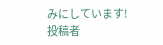みにしています!
投稿者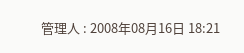管理人 : 2008年08月16日 18:21